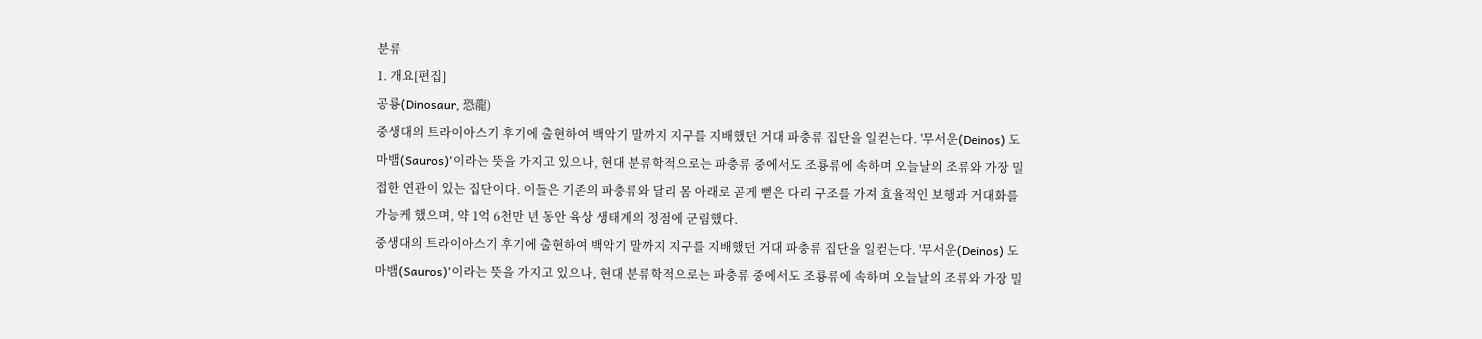분류
1. 개요[편집]
공룡(Dinosaur, 恐龍)
중생대의 트라이아스기 후기에 출현하여 백악기 말까지 지구를 지배했던 거대 파충류 집단을 일컫는다. '무서운(Deinos) 도마뱀(Sauros)'이라는 뜻을 가지고 있으나, 현대 분류학적으로는 파충류 중에서도 조룡류에 속하며 오늘날의 조류와 가장 밀접한 연관이 있는 집단이다. 이들은 기존의 파충류와 달리 몸 아래로 곧게 뻗은 다리 구조를 가져 효율적인 보행과 거대화를 가능케 했으며, 약 1억 6천만 년 동안 육상 생태계의 정점에 군림했다.
중생대의 트라이아스기 후기에 출현하여 백악기 말까지 지구를 지배했던 거대 파충류 집단을 일컫는다. '무서운(Deinos) 도마뱀(Sauros)'이라는 뜻을 가지고 있으나, 현대 분류학적으로는 파충류 중에서도 조룡류에 속하며 오늘날의 조류와 가장 밀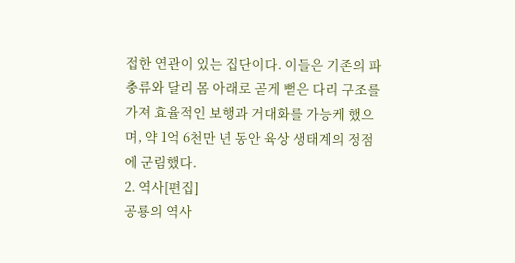접한 연관이 있는 집단이다. 이들은 기존의 파충류와 달리 몸 아래로 곧게 뻗은 다리 구조를 가져 효율적인 보행과 거대화를 가능케 했으며, 약 1억 6천만 년 동안 육상 생태계의 정점에 군림했다.
2. 역사[편집]
공룡의 역사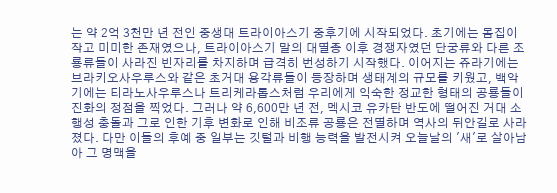는 약 2억 3천만 년 전인 중생대 트라이아스기 중후기에 시작되었다. 초기에는 몸집이 작고 미미한 존재였으나, 트라이아스기 말의 대멸종 이후 경쟁자였던 단궁류와 다른 조룡류들이 사라진 빈자리를 차지하며 급격히 번성하기 시작했다. 이어지는 쥬라기에는 브라키오사우루스와 같은 초거대 용각류들이 등장하며 생태계의 규모를 키웠고, 백악기에는 티라노사우루스나 트리케라톱스처럼 우리에게 익숙한 정교한 형태의 공룡들이 진화의 정점을 찍었다. 그러나 약 6,600만 년 전, 멕시코 유카탄 반도에 떨어진 거대 소행성 충돌과 그로 인한 기후 변화로 인해 비조류 공룡은 전멸하며 역사의 뒤안길로 사라졌다. 다만 이들의 후예 중 일부는 깃털과 비행 능력을 발전시켜 오늘날의 '새'로 살아남아 그 명맥을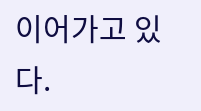이어가고 있다.